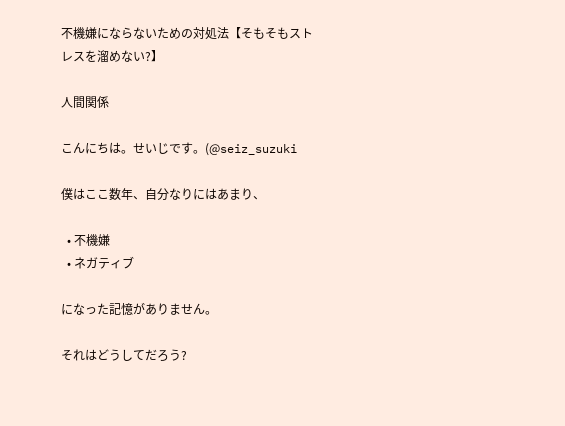不機嫌にならないための対処法【そもそもストレスを溜めない?】

人間関係

こんにちは。せいじです。(@seiz_suzuki

僕はここ数年、自分なりにはあまり、

  • 不機嫌
  • ネガティブ

になった記憶がありません。

それはどうしてだろう?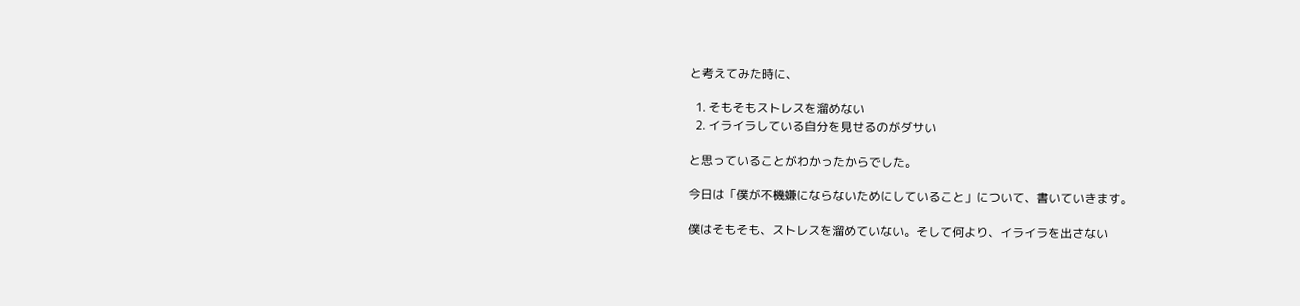と考えてみた時に、

  1. そもそもストレスを溜めない
  2. イライラしている自分を見せるのがダサい

と思っていることがわかったからでした。

今日は「僕が不機嫌にならないためにしていること」について、書いていきます。

僕はそもそも、ストレスを溜めていない。そして何より、イライラを出さない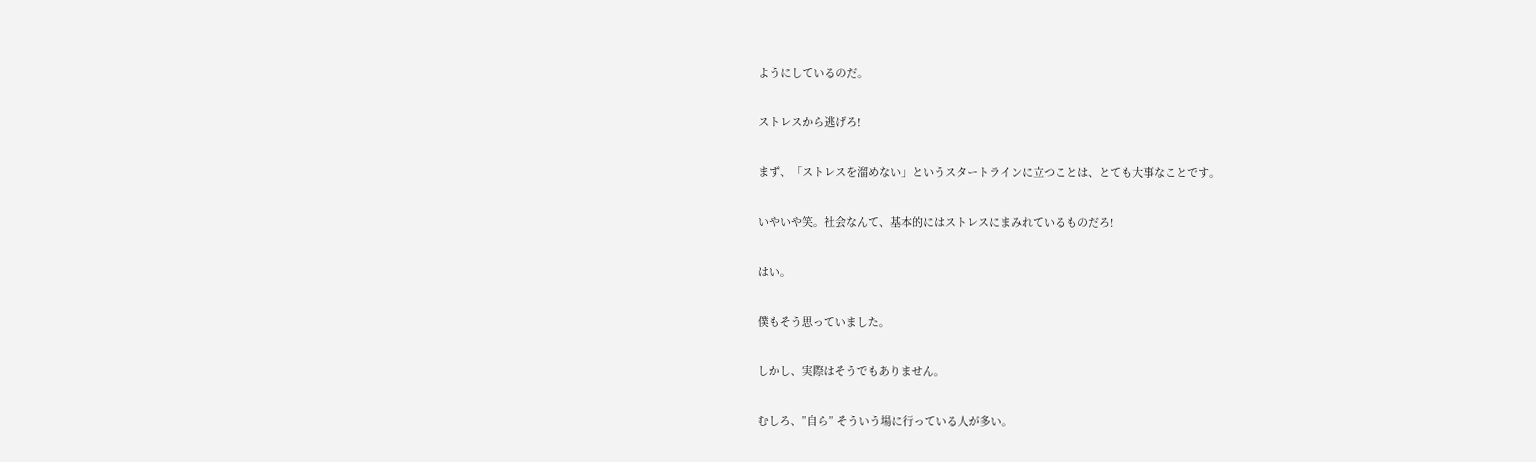ようにしているのだ。

ストレスから逃げろ!

まず、「ストレスを溜めない」というスタートラインに立つことは、とても大事なことです。

いやいや笑。社会なんて、基本的にはストレスにまみれているものだろ!

はい。

僕もそう思っていました。

しかし、実際はそうでもありません。

むしろ、”自ら” そういう場に行っている人が多い。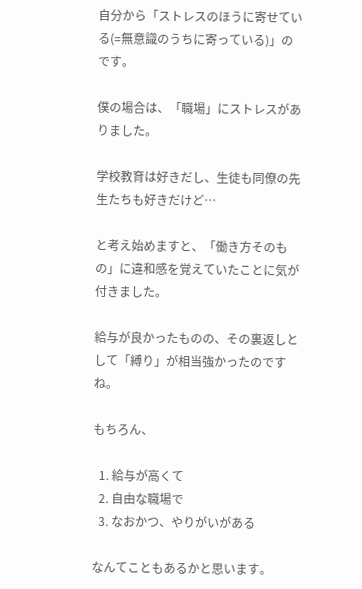自分から「ストレスのほうに寄せている(=無意識のうちに寄っている)」のです。

僕の場合は、「職場」にストレスがありました。

学校教育は好きだし、生徒も同僚の先生たちも好きだけど…

と考え始めますと、「働き方そのもの」に違和感を覚えていたことに気が付きました。

給与が良かったものの、その裏返しとして「縛り」が相当強かったのですね。

もちろん、

  1. 給与が高くて
  2. 自由な職場で
  3. なおかつ、やりがいがある

なんてこともあるかと思います。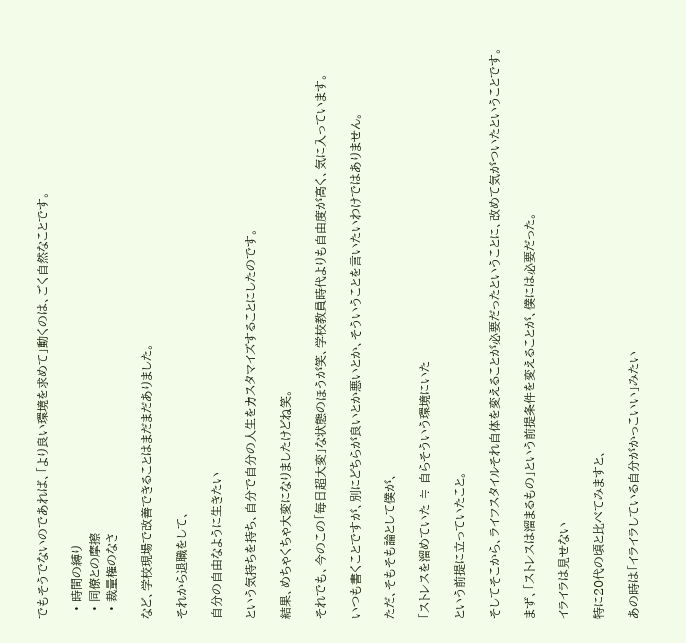でもそうでないのであれば、「より良い環境を求めて」動くのは、ごく自然なことです。

  • 時間の縛り
  • 同僚との摩擦
  • 裁量権のなさ

など、学校現場で改善できることはまだまだありました。

それから退職をして、

自分の自由なように生きたい

という気持ちを持ち、自分で自分の人生をカスタマイズすることにしたのです。

結果、めちゃくちゃ大変になりましたけどね笑。

それでも、今のこの「毎日超大変」な状態のほうが笑、学校教員時代よりも自由度が高く、気に入っています。

いつも書くことですが、別にどちらが良いとか悪いとか、そういうことを言いたいわけではありません。

ただ、そもそも論として僕が、

「ストレスを溜めていた ≒ 自らそういう環境にいた

という前提に立っていたこと。

そしてそこから、ライフスタイルそれ自体を変えることが必要だったということに、改めて気がついたということです。

まず、「ストレスは溜まるもの」という前提条件を変えることが、僕には必要だった。

イライラは見せない

特に20代の頃と比べてみますと、

あの時は「イライラしている自分がかっこいい」みたい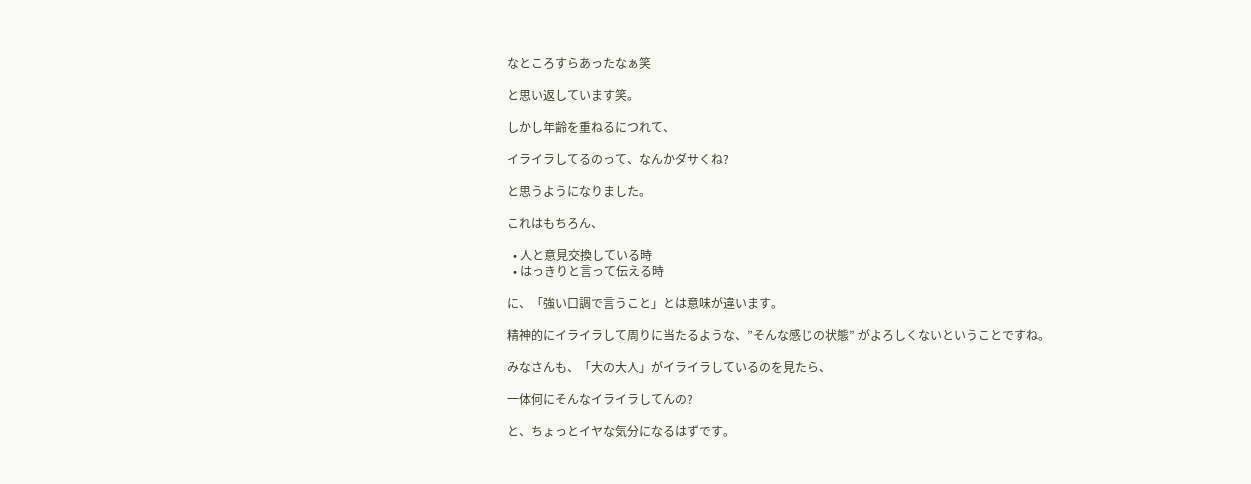なところすらあったなぁ笑

と思い返しています笑。

しかし年齢を重ねるにつれて、

イライラしてるのって、なんかダサくね?

と思うようになりました。

これはもちろん、

  • 人と意見交換している時
  • はっきりと言って伝える時

に、「強い口調で言うこと」とは意味が違います。

精神的にイライラして周りに当たるような、”そんな感じの状態” がよろしくないということですね。

みなさんも、「大の大人」がイライラしているのを見たら、

一体何にそんなイライラしてんの?

と、ちょっとイヤな気分になるはずです。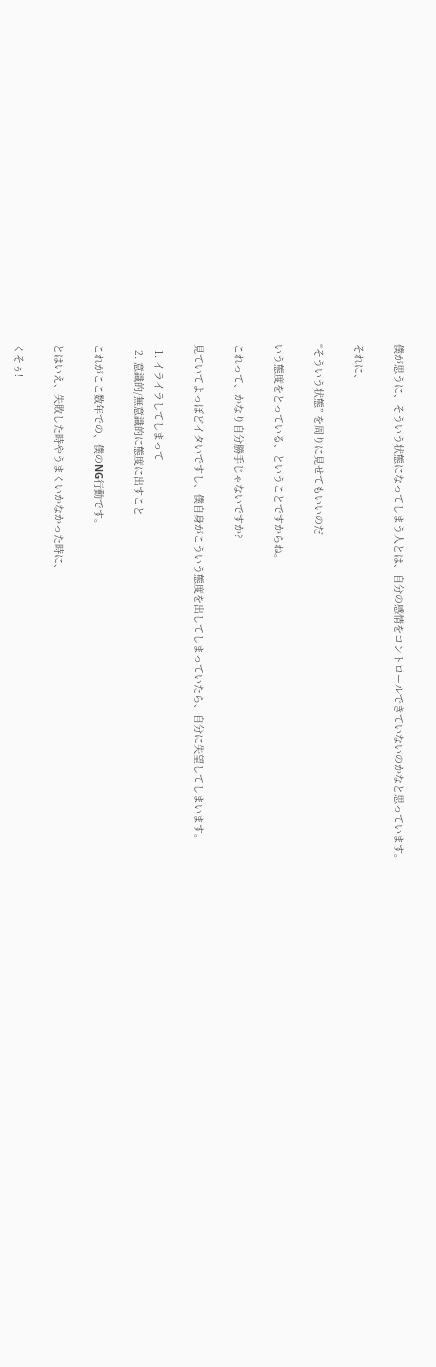僕が思うに、そういう状態になってしまう人とは、自分の感情をコントロールできていないのかなと思っています。

それに、

“そういう状態” を周りに見せてもいいのだ

いう態度をとっている、ということですからね。

これって、かなり自分勝手じゃないですか?

見ていてよっぽどイタいですし、僕自身がこういう態度を出してしまっていたら、自分に失望してしまいます。

  1. イライラしてしまって
  2. 意識的/無意識的に態度に出すこと

これがここ数年での、僕のNG行動です。

とはいえ、失敗した時やうまくいかなかった時に、

くそぅ!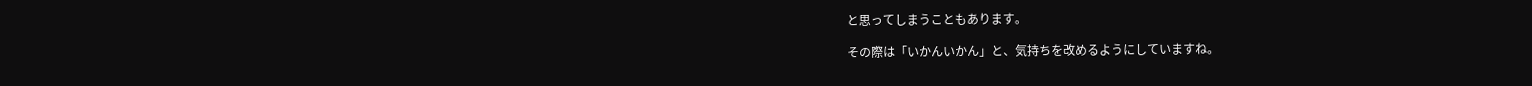と思ってしまうこともあります。

その際は「いかんいかん」と、気持ちを改めるようにしていますね。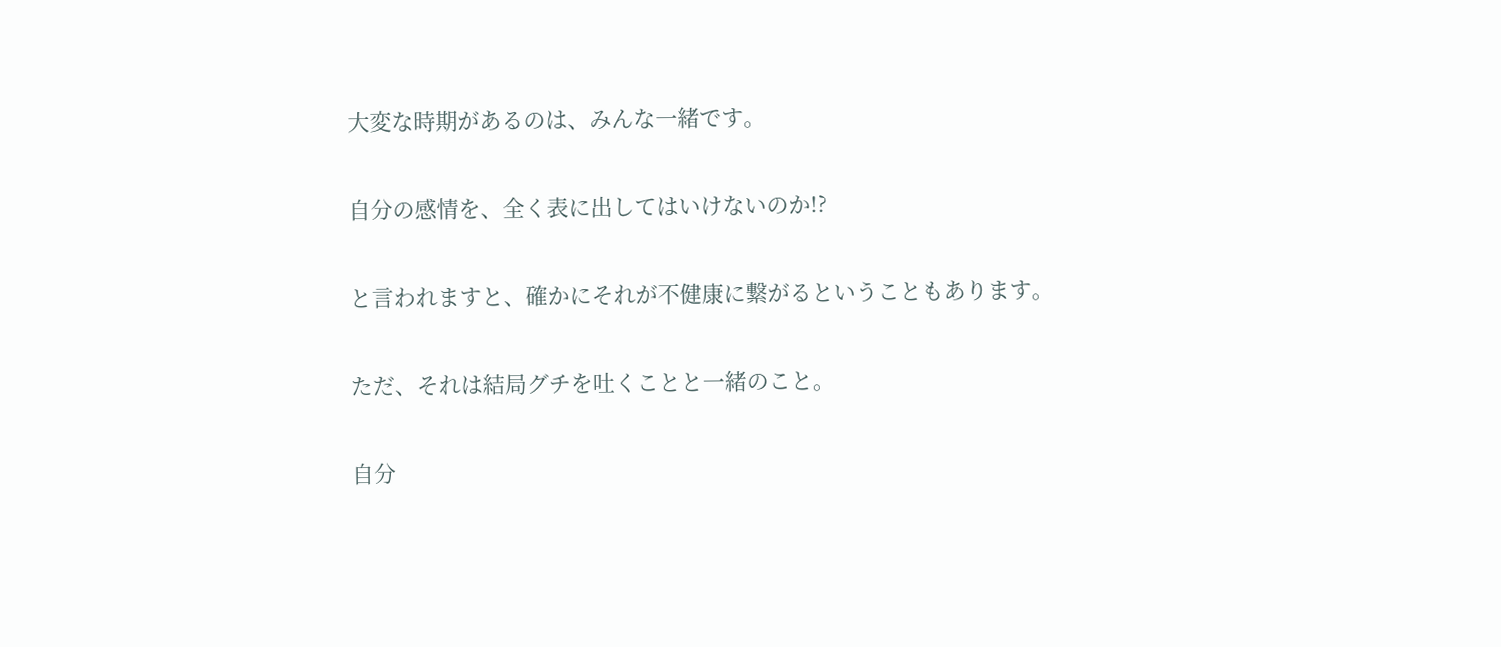大変な時期があるのは、みんな一緒です。

自分の感情を、全く表に出してはいけないのか!?

と言われますと、確かにそれが不健康に繋がるということもあります。

ただ、それは結局グチを吐くことと一緒のこと。

自分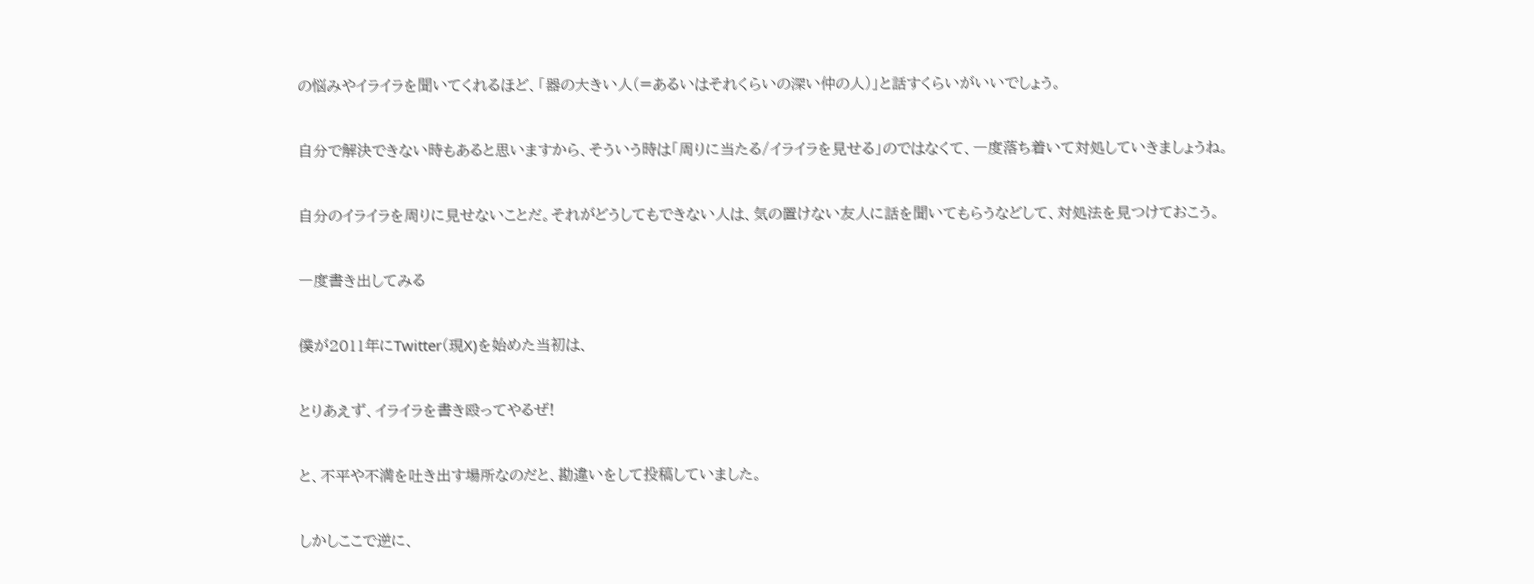の悩みやイライラを聞いてくれるほど、「器の大きい人(=あるいはそれくらいの深い仲の人)」と話すくらいがいいでしょう。

自分で解決できない時もあると思いますから、そういう時は「周りに当たる/イライラを見せる」のではなくて、一度落ち着いて対処していきましょうね。

自分のイライラを周りに見せないことだ。それがどうしてもできない人は、気の置けない友人に話を聞いてもらうなどして、対処法を見つけておこう。

一度書き出してみる

僕が2011年にTwitter(現X)を始めた当初は、

とりあえず、イライラを書き殴ってやるぜ!

と、不平や不満を吐き出す場所なのだと、勘違いをして投稿していました。

しかしここで逆に、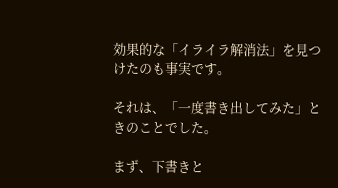効果的な「イライラ解消法」を見つけたのも事実です。

それは、「一度書き出してみた」ときのことでした。

まず、下書きと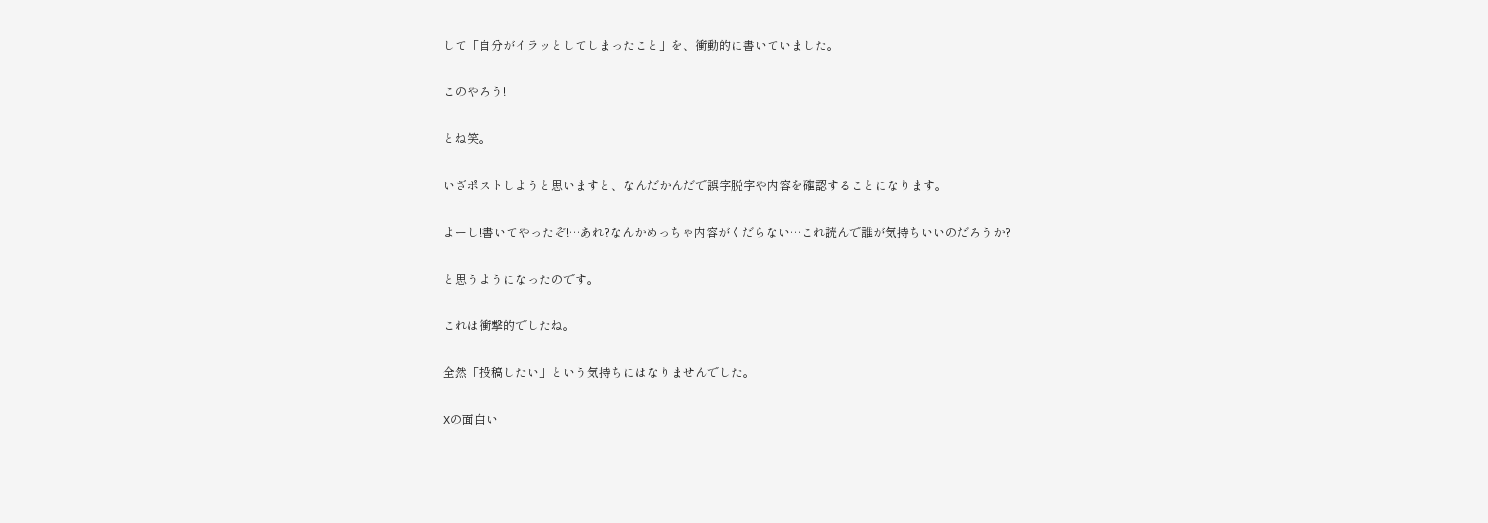して「自分がイラッとしてしまったこと」を、衝動的に書いていました。

このやろう!

とね笑。

いざポストしようと思いますと、なんだかんだで誤字脱字や内容を確認することになります。

よーし!書いてやったぞ!…あれ?なんかめっちゃ内容がくだらない…これ読んで誰が気持ちいいのだろうか?

と思うようになったのです。

これは衝撃的でしたね。

全然「投稿したい」という気持ちにはなりませんでした。

Xの面白い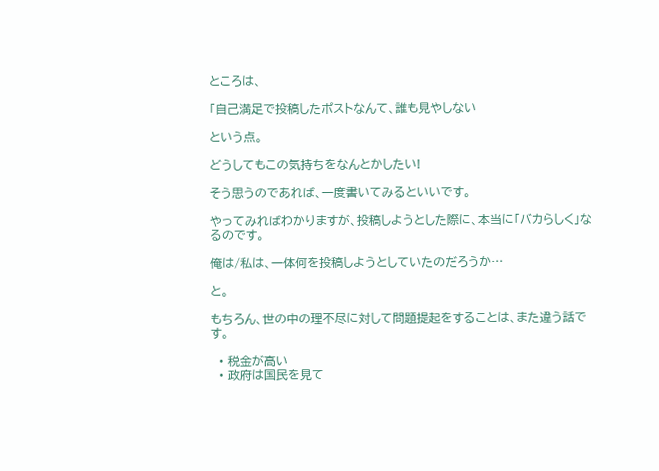ところは、

「自己満足で投稿したポストなんて、誰も見やしない

という点。

どうしてもこの気持ちをなんとかしたい!

そう思うのであれば、一度書いてみるといいです。

やってみればわかりますが、投稿しようとした際に、本当に「バカらしく」なるのです。

俺は/私は、一体何を投稿しようとしていたのだろうか…

と。

もちろん、世の中の理不尽に対して問題提起をすることは、また違う話です。

  • 税金が高い
  • 政府は国民を見て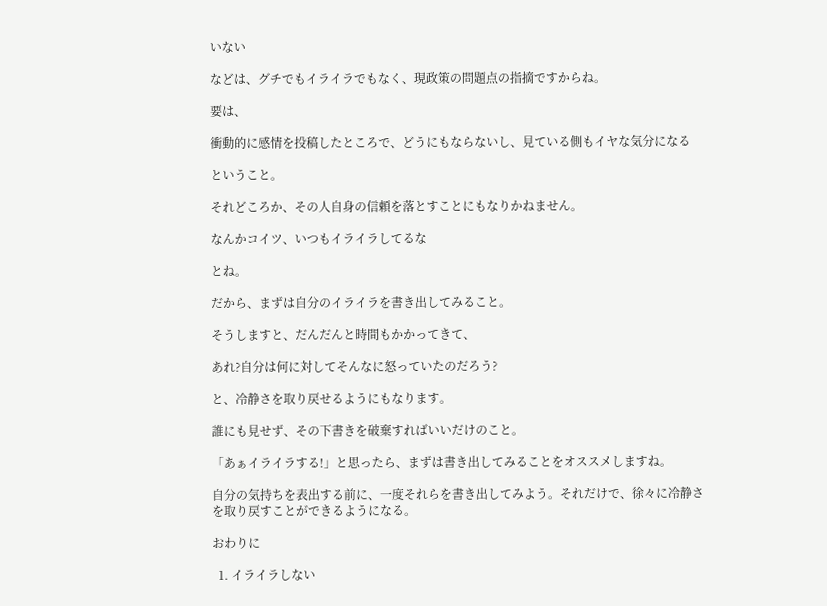いない

などは、グチでもイライラでもなく、現政策の問題点の指摘ですからね。

要は、

衝動的に感情を投稿したところで、どうにもならないし、見ている側もイヤな気分になる

ということ。

それどころか、その人自身の信頼を落とすことにもなりかねません。

なんかコイツ、いつもイライラしてるな

とね。

だから、まずは自分のイライラを書き出してみること。

そうしますと、だんだんと時間もかかってきて、

あれ?自分は何に対してそんなに怒っていたのだろう?

と、冷静さを取り戻せるようにもなります。

誰にも見せず、その下書きを破棄すればいいだけのこと。

「あぁイライラする!」と思ったら、まずは書き出してみることをオススメしますね。

自分の気持ちを表出する前に、一度それらを書き出してみよう。それだけで、徐々に冷静さを取り戻すことができるようになる。

おわりに

  1. イライラしない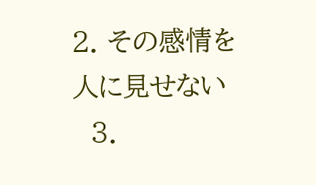2. その感情を人に見せない
  3.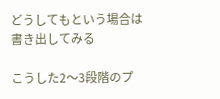どうしてもという場合は書き出してみる

こうした2〜3段階のプ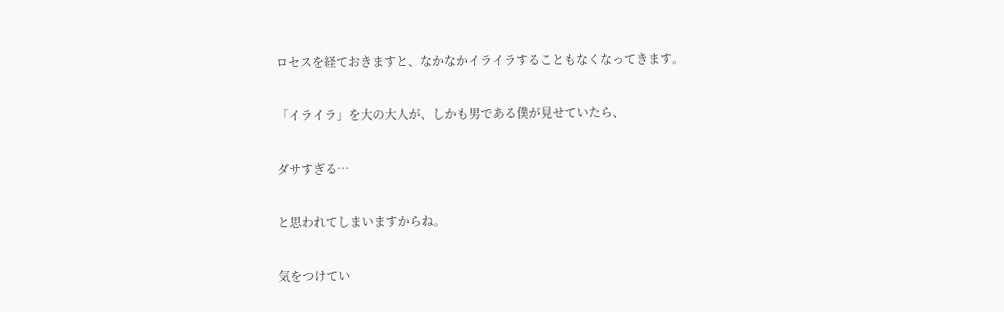ロセスを経ておきますと、なかなかイライラすることもなくなってきます。

「イライラ」を大の大人が、しかも男である僕が見せていたら、

ダサすぎる…

と思われてしまいますからね。

気をつけてい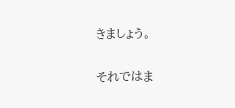きましょう。

それではま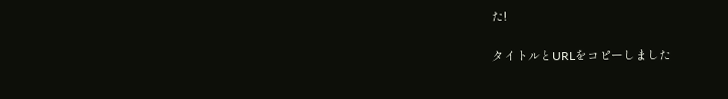た!

タイトルとURLをコピーしました